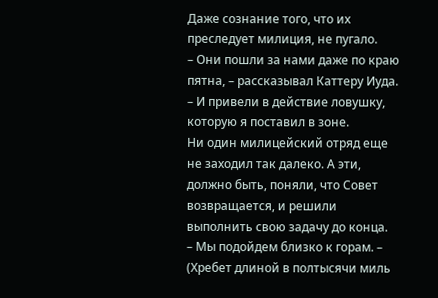Даже сознание того, что их преследует милиция, не пугало.
– Они пошли за нами даже по краю пятна, – рассказывал Каттеру Иуда. – И привели в действие ловушку, которую я поставил в зоне.
Ни один милицейский отряд еще не заходил так далеко. А эти, должно быть, поняли, что Совет возвращается, и решили выполнить свою задачу до конца.
– Мы подойдем близко к горам. – (Хребет длиной в полтысячи миль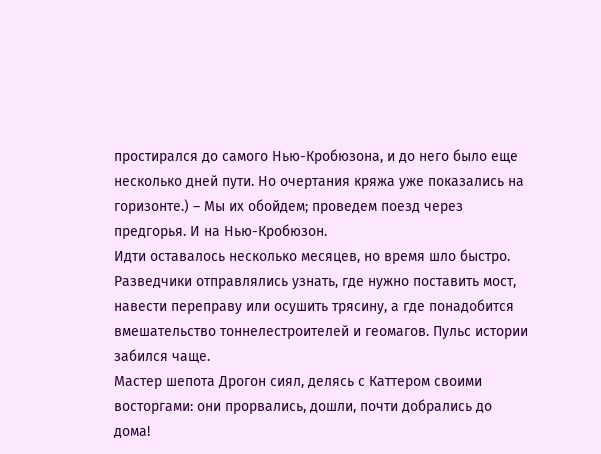простирался до самого Нью-Кробюзона, и до него было еще несколько дней пути. Но очертания кряжа уже показались на горизонте.) – Мы их обойдем; проведем поезд через предгорья. И на Нью-Кробюзон.
Идти оставалось несколько месяцев, но время шло быстро. Разведчики отправлялись узнать, где нужно поставить мост, навести переправу или осушить трясину, а где понадобится вмешательство тоннелестроителей и геомагов. Пульс истории забился чаще.
Мастер шепота Дрогон сиял, делясь с Каттером своими восторгами: они прорвались, дошли, почти добрались до дома!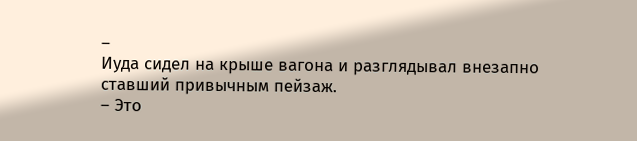–
Иуда сидел на крыше вагона и разглядывал внезапно ставший привычным пейзаж.
– Это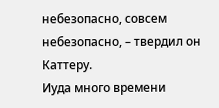небезопасно, совсем небезопасно, – твердил он Каттеру.
Иуда много времени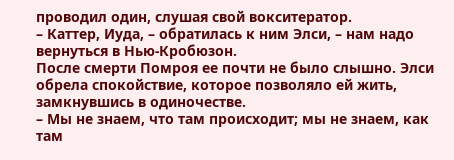проводил один, слушая свой вокситератор.
– Каттер, Иуда, – обратилась к ним Элси, – нам надо вернуться в Нью-Кробюзон.
После смерти Помроя ее почти не было слышно. Элси обрела спокойствие, которое позволяло ей жить, замкнувшись в одиночестве.
– Мы не знаем, что там происходит; мы не знаем, как там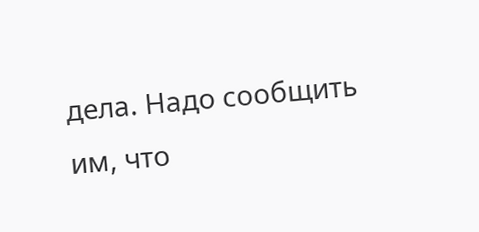дела. Надо сообщить им, что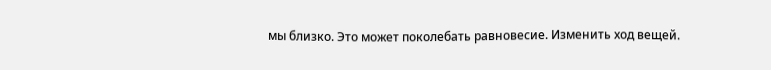мы близко. Это может поколебать равновесие. Изменить ход вещей.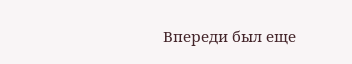Впереди был еще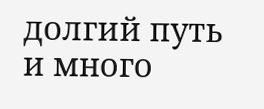долгий путь и много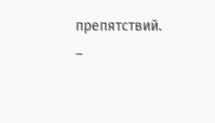препятствий.
–